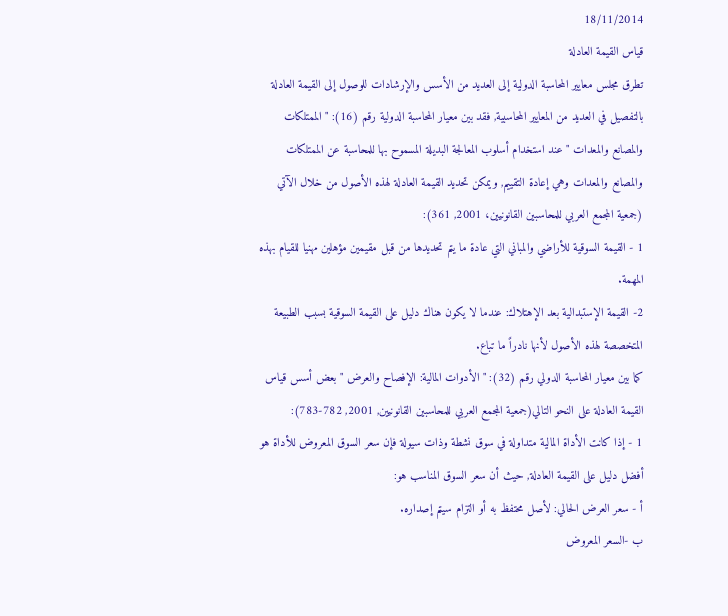18/11/2014
قياس القيمة العادلة
تطرق مجلس معايير المحاسبة الدولية إلى العديد من الأسس والإرشادات للوصول إلى القيمة العادلة بالتفصيل في العديد من المعايير المحاسبية, فقد بين معيار المحاسبة الدولية رقم (16): " الممتلكات والمصانع والمعدات " عند استخدام أسلوب المعالجة البديلة المسموح بها للمحاسبة عن الممتلكات والمصانع والمعدات وهي إعادة التقييم, ويمكن تحديد القيمة العادلة لهذه الأصول من خلال الآتي (جمعية المجمع العربي للمحاسبين القانونيين، 2001, 361):
1 - القيمة السوقية للأراضي والمباني التي عادة ما يتم تحديدها من قبل مقيمين مؤهلين مهنيا للقيام بهذه المهمة.
2- القيمة الإستبدالية بعد الإهتلاك: عندما لا يكون هناك دليل على القيمة السوقية بسبب الطبيعة المتخصصة لهذه الأصول لأنها نادراً ما تباع.
كما بين معيار المحاسبة الدولي رقم (32): " الأدوات المالية: الإفصاح والعرض " بعض أسس قياس القيمة العادلة على النحو التالي(جمعية المجمع العربي للمحاسبين القانونيين, 2001, 782-783):
1 - إذا كانت الأداة المالية متداولة في سوق نشطة وذات سيولة فإن سعر السوق المعروض للأداة هو أفضل دليل على القيمة العادلة, حيث أن سعر السوق المناسب هو:
أ - سعر العرض الحالي: لأصل محتفظ به أو التزام سيتم إصداره.
ب -السعر المعروض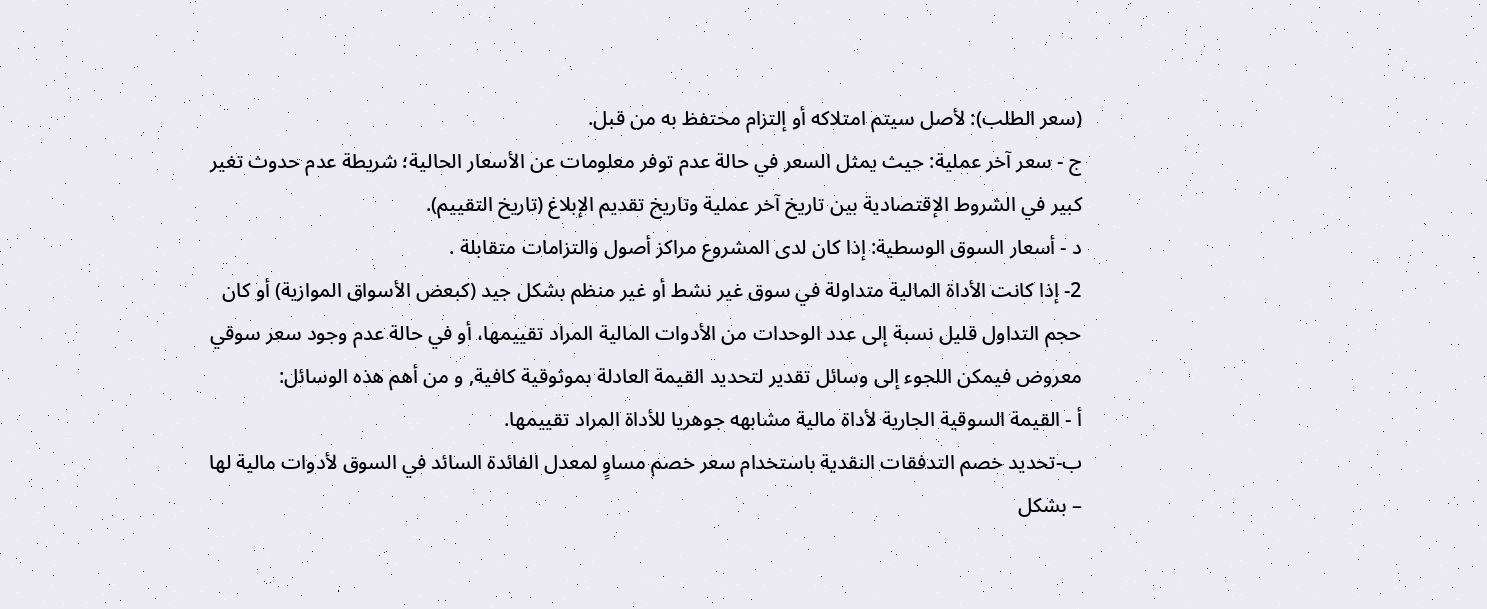(سعر الطلب): لأصل سيتم امتلاكه أو إلتزام محتفظ به من قبل.
ج - سعر آخر عملية: حيث يمثل السعر في حالة عدم توفر معلومات عن الأسعار الحالية؛ شريطة عدم حدوث تغير كبير في الشروط الإقتصادية بين تاريخ آخر عملية وتاريخ تقديم الإبلاغ (تاريخ التقييم).
د - أسعار السوق الوسطية: إذا كان لدى المشروع مراكز أصول والتزامات متقابلة .
2- إذا كانت الأداة المالية متداولة في سوق غير نشط أو غير منظم بشكل جيد (كبعض الأسواق الموازية) أو كان حجم التداول قليل نسبة إلى عدد الوحدات من الأدوات المالية المراد تقييمها، أو في حالة عدم وجود سعر سوقي معروض فيمكن اللجوء إلى وسائل تقدير لتحديد القيمة العادلة بموثوقية كافية, و من أهم هذه الوسائل:
أ - القيمة السوقية الجارية لأداة مالية مشابهه جوهريا للأداة المراد تقييمها.
ب-تحديد خصم التدفقات النقدية باستخدام سعر خصم مساوٍ لمعدل الفائدة السائد في السوق لأدوات مالية لها – بشكل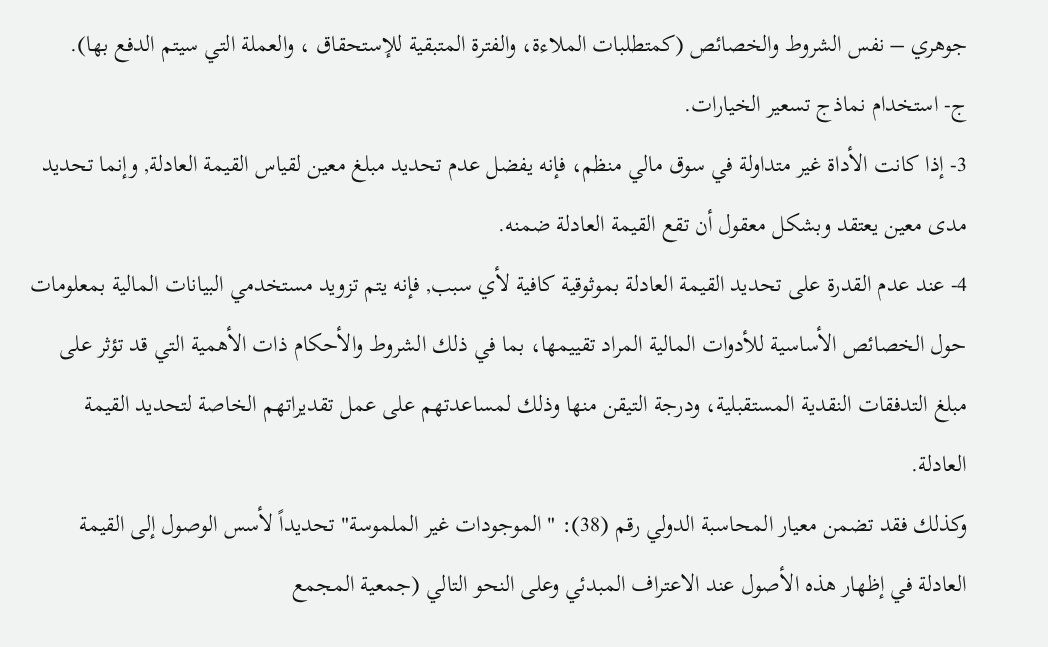جوهري – نفس الشروط والخصائص (كمتطلبات الملاءة، والفترة المتبقية للإستحقاق ، والعملة التي سيتم الدفع بها).
ج- استخدام نماذج تسعير الخيارات.
3- إذا كانت الأداة غير متداولة في سوق مالي منظم، فإنه يفضل عدم تحديد مبلغ معين لقياس القيمة العادلة, وإنما تحديد مدى معين يعتقد وبشكل معقول أن تقع القيمة العادلة ضمنه.
4- عند عدم القدرة على تحديد القيمة العادلة بموثوقية كافية لأي سبب, فإنه يتم تزويد مستخدمي البيانات المالية بمعلومات حول الخصائص الأساسية للأدوات المالية المراد تقييمها، بما في ذلك الشروط والأحكام ذات الأهمية التي قد تؤثر على مبلغ التدفقات النقدية المستقبلية، ودرجة التيقن منها وذلك لمساعدتهم على عمل تقديراتهم الخاصة لتحديد القيمة العادلة.
وكذلك فقد تضمن معيار المحاسبة الدولي رقم (38): " الموجودات غير الملموسة" تحديداً لأسس الوصول إلى القيمة العادلة في إظهار هذه الأصول عند الاعتراف المبدئي وعلى النحو التالي (جمعية المجمع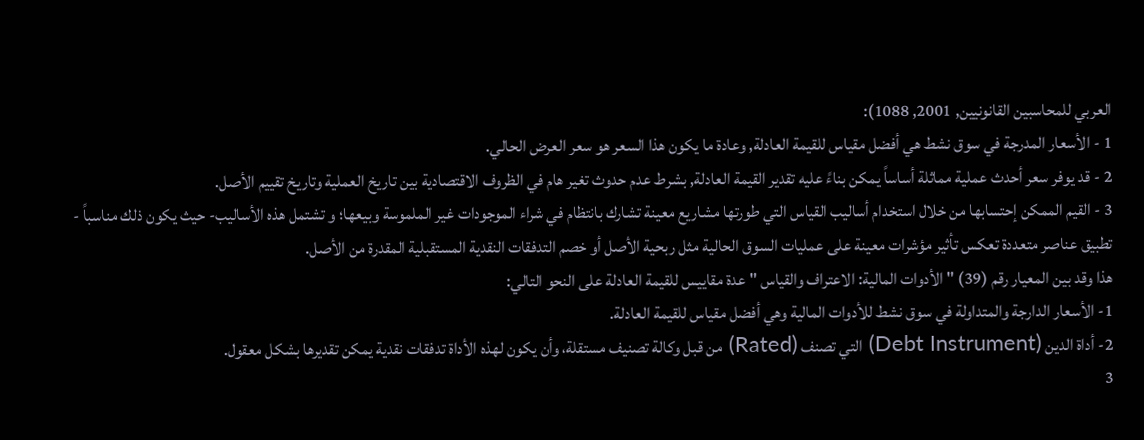العربي للمحاسبين القانونيين, 2001, 1088):
1 - الأسعار المدرجة في سوق نشط هي أفضل مقياس للقيمة العادلة, وعادة ما يكون هذا السعر هو سعر العرض الحالي.
2 - قد يوفر سعر أحدث عملية مماثلة أساساً يمكن بناءً عليه تقدير القيمة العادلة, بشرط عدم حدوث تغير هام في الظروف الاقتصادية بين تاريخ العملية وتاريخ تقييم الأصل.
3 - القيم الممكن إحتسابها من خلال استخدام أساليب القياس التي طورتها مشاريع معينة تشارك بانتظام في شراء الموجودات غير الملموسة وبيعها؛ و تشتمل هذه الأساليب- حيث يكون ذلك مناسباً - تطبيق عناصر متعددة تعكس تأثير مؤشرات معينة على عمليات السوق الحالية مثل ربحية الأصل أو خصم التدفقات النقدية المستقبلية المقدرة من الأصل.
هذا وقد بين المعيار رقم (39) " الأدوات المالية: الاعتراف والقياس " عدة مقاييس للقيمة العادلة على النحو التالي:
1- الأسعار الدارجة والمتداولة في سوق نشط للأدوات المالية وهي أفضل مقياس للقيمة العادلة.
2- أداة الدين (Debt Instrument) التي تصنف (Rated) من قبل وكالة تصنيف مستقلة، وأن يكون لهذه الأداة تدفقات نقدية يمكن تقديرها بشكل معقول.
3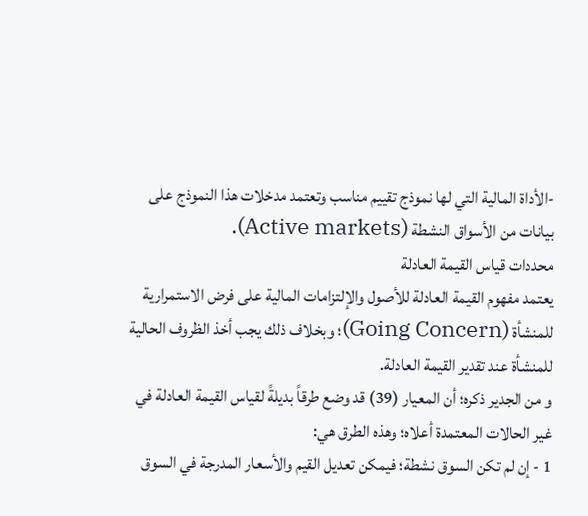-الأداة المالية التي لها نموذج تقييم مناسب وتعتمد مدخلات هذا النموذج على بيانات من الأسواق النشطة (Active markets).
محددات قياس القيمة العادلة
يعتمد مفهوم القيمة العادلة للأصول والإلتزامات المالية على فرض الاستمرارية للمنشأة (Going Concern)؛ وبخلاف ذلك يجب أخذ الظروف الحالية للمنشأة عند تقدير القيمة العادلة.
و من الجدير ذكره؛ أن المعيار (39) قد وضع طرقاً بديلةً لقياس القيمة العادلة في غير الحالات المعتمدة أعلاه؛ وهذه الطرق هي:
1 - إن لم تكن السوق نشطة؛ فيمكن تعديل القيم والأسعار المدرجة في السوق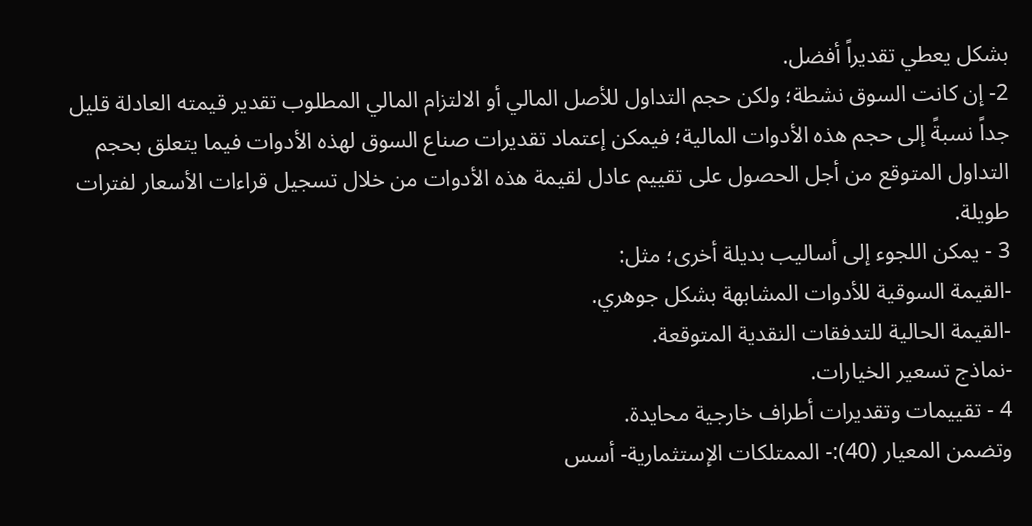بشكل يعطي تقديراً أفضل.
2- إن كانت السوق نشطة؛ ولكن حجم التداول للأصل المالي أو الالتزام المالي المطلوب تقدير قيمته العادلة قليل جداً نسبةً إلى حجم هذه الأدوات المالية؛ فيمكن إعتماد تقديرات صناع السوق لهذه الأدوات فيما يتعلق بحجم التداول المتوقع من أجل الحصول على تقييم عادل لقيمة هذه الأدوات من خلال تسجيل قراءات الأسعار لفترات طويلة.
3 - يمكن اللجوء إلى أساليب بديلة أخرى؛ مثل:
-القيمة السوقية للأدوات المشابهة بشكل جوهري.
-القيمة الحالية للتدفقات النقدية المتوقعة.
-نماذج تسعير الخيارات.
4 - تقييمات وتقديرات أطراف خارجية محايدة.
وتضمن المعيار (40):- الممتلكات الإستثمارية- أسس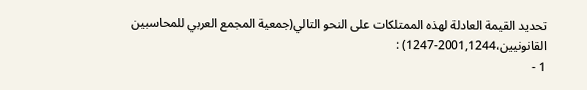تحديد القيمة العادلة لهذه الممتلكات على النحو التالي(جمعية المجمع العربي للمحاسبين القانونيين،2001,1244-1247) :
1 -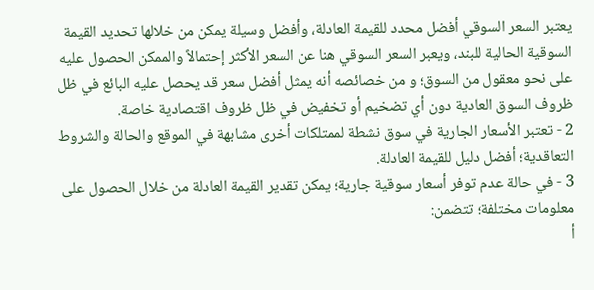يعتبر السعر السوقي أفضل محدد للقيمة العادلة، وأفضل وسيلة يمكن من خلالها تحديد القيمة السوقية الحالية للبند، ويعبر السعر السوقي هنا عن السعر الأكثر إحتمالاً والممكن الحصول عليه على نحو معقول من السوق؛ و من خصائصه أنه يمثل أفضل سعر قد يحصل عليه البائع في ظل ظروف السوق العادية دون أي تضخيم أو تخفيض في ظل ظروف اقتصادية خاصة.
2 - تعتبر الأسعار الجارية في سوق نشطة لممتلكات أخرى مشابهة في الموقع والحالة والشروط التعاقدية؛ أفضل دليل للقيمة العادلة.
3 - في حالة عدم توفر أسعار سوقية جارية؛ يمكن تقدير القيمة العادلة من خلال الحصول على معلومات مختلفة؛ تتضمن:
أ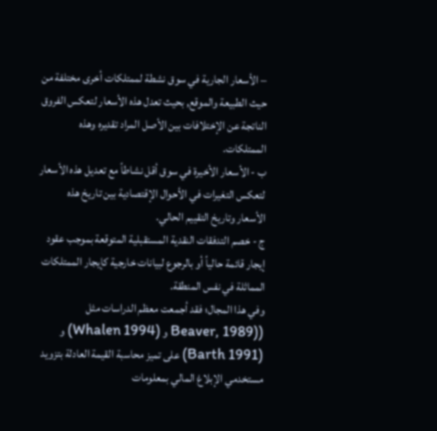– الأسعار الجارية في سوق نشطة لممتلكات أخرى مختلفة من حيث الطبيعة والموقع, بحيث تعدل هذه الأسعار لتعكس الفروق الناتجة عن الإختلافات بين الأصل المراد تقديره وهذه الممتلكات.
ب - الأسعار الأخيرة في سوق أقل نشاطاً مع تعديل هذه الأسعار لتعكس التغيرات في الأحوال الإقتصادية بين تاريخ هذه الأسعار وتاريخ التقييم الحالي.
ج - خصم التدفقات النقدية المستقبلية المتوقعة بموجب عقود إيجار قائمة حالياً أو بالرجوع لبيانات خارجية كإيجار الممتلكات المماثلة في نفس المنطقة.
وفي هذا المجال؛ فقد أجمعت معظم الدراسات مثل ((Beaver, 1989 و (Whalen 1994) و (Barth 1991) على تميز محاسبة القيمة العادلة بتزويد مستخدمي الإبلاغ المالي بمعلومات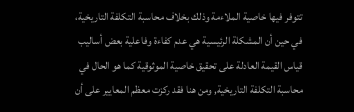تتوفر فيها خاصية الملاءمة وذلك بخلاف محاسبة التكلفة التاريخية، في حين أن المشكلة الرئيسية هي عدم كفاءة وفاعلية بعض أساليب قياس القيمة العادلة على تحقيق خاصية الموثوقية كما هو الحال في محاسبة التكلفة التاريخية, ومن هنا فقد ركزت معظم المعايير على أن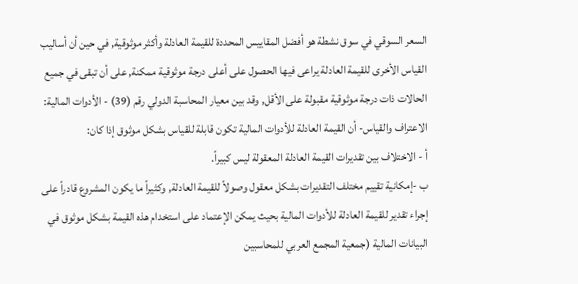السعر السوقي في سوق نشطة هو أفضل المقاييس المحددة للقيمة العادلة وأكثر موثوقية, في حين أن أساليب القياس الأخرى للقيمة العادلة يراعى فيها الحصول على أعلى درجة موثوقية ممكنة, على أن تبقى في جميع الحالات ذات درجة موثوقية مقبولة على الأقل, وقد بين معيار المحاسبة الدولي رقم (39) - الأدوات المالية: الاعتراف والقياس- أن القيمة العادلة للأدوات المالية تكون قابلة للقياس بشكل موثوق إذا كان:
أ - الاختلاف بين تقديرات القيمة العادلة المعقولة ليس كبيراً.
ب -إمكانية تقييم مختلف التقديرات بشكل معقول وصولاً للقيمة العادلة, وكثيراً ما يكون المشروع قادراً على إجراء تقدير للقيمة العادلة للأدوات المالية بحيث يمكن الإعتماد على استخدام هذه القيمة بشكل موثوق في البيانات المالية (جمعية المجمع العربي للمحاسبين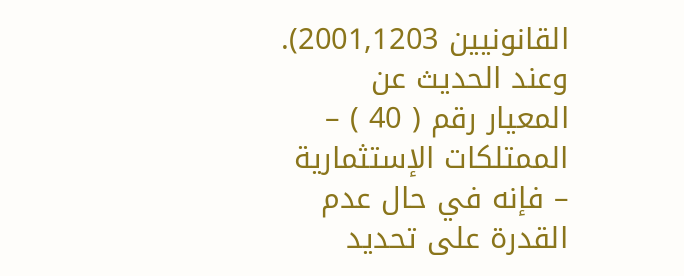القانونيين 2001,1203).
وعند الحديث عن المعيار رقم ( 40 ) – الممتلكات الإستثمارية – فإنه في حال عدم القدرة على تحديد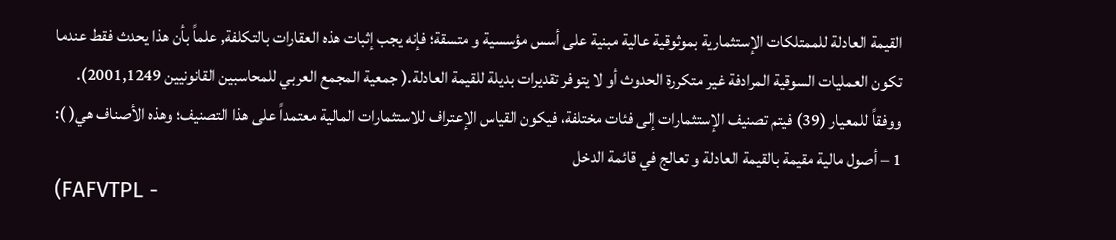القيمة العادلة للممتلكات الإستثمارية بموثوقية عالية مبنية على أسس مؤسسية و متسقة؛ فإنه يجب إثبات هذه العقارات بالتكلفة, علماً بأن هذا يحدث فقط عندما تكون العمليات السوقية المرادفة غير متكررة الحدوث أو لا يتوفر تقديرات بديلة للقيمة العادلة.( جمعية المجمع العربي للمحاسبين القانونيين 2001,1249).
ووفقاً للمعيار (39) فيتم تصنيف الإستثمارات إلى فئات مختلفة، فيكون القياس الإعتراف للاستثمارات المالية معتمداً على هذا التصنيف؛ وهذه الأصناف هي( ):
1 – أصول مالية مقيمة بالقيمة العادلة و تعالج في قائمة الدخل
(FAFVTPL -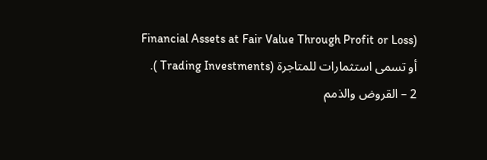Financial Assets at Fair Value Through Profit or Loss)
أو تسمى استثمارات للمتاجرة (Trading Investments ).
2 – القروض والذمم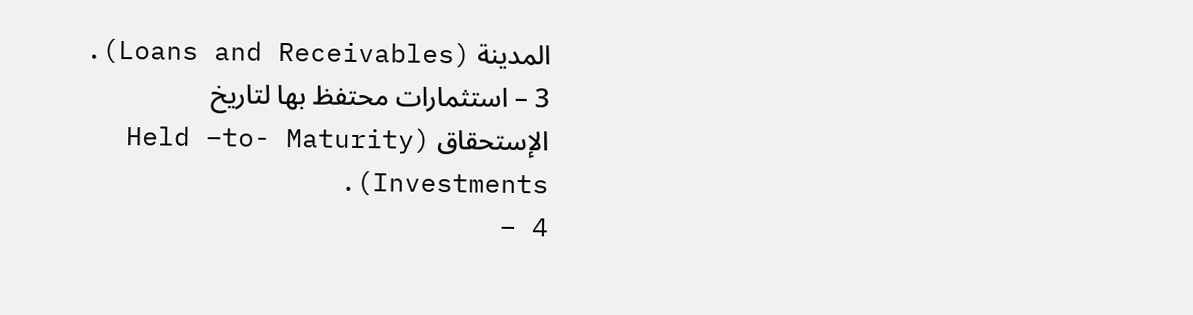المدينة (Loans and Receivables).
3 – استثمارات محتفظ بها لتاريخ الإستحقاق (Held –to- Maturity Investments).
4 –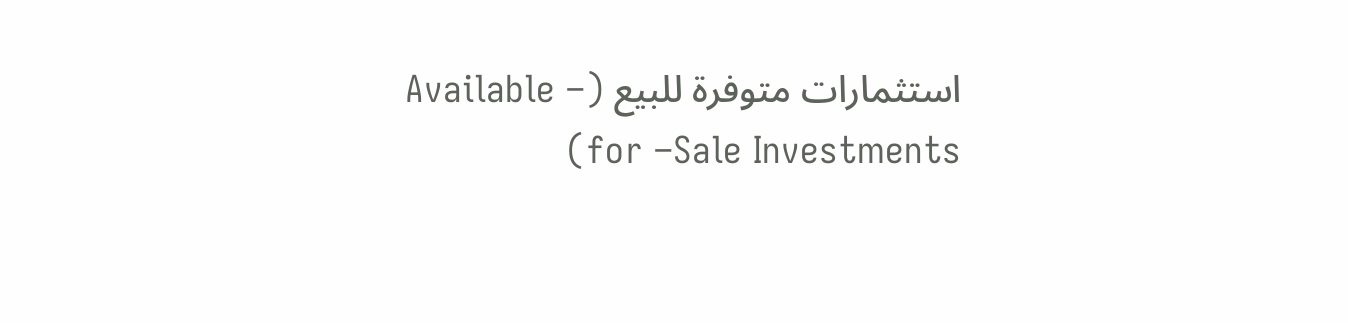استثمارات متوفرة للبيع (Available – for –Sale Investments)